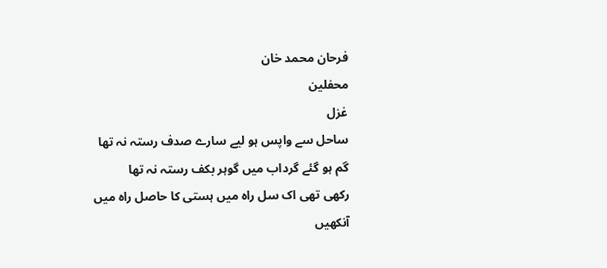فرحان محمد خان
محفلین
غزل
ساحل سے واپس ہو لیے سارے صدف رستہ نہ تھا
گم ہو گئے گرداب میں گوہر بکف رستہ نہ تھا
رکھی تھی اک سل راہ میں ہستی کا حاصل راہ میں
آنکھیں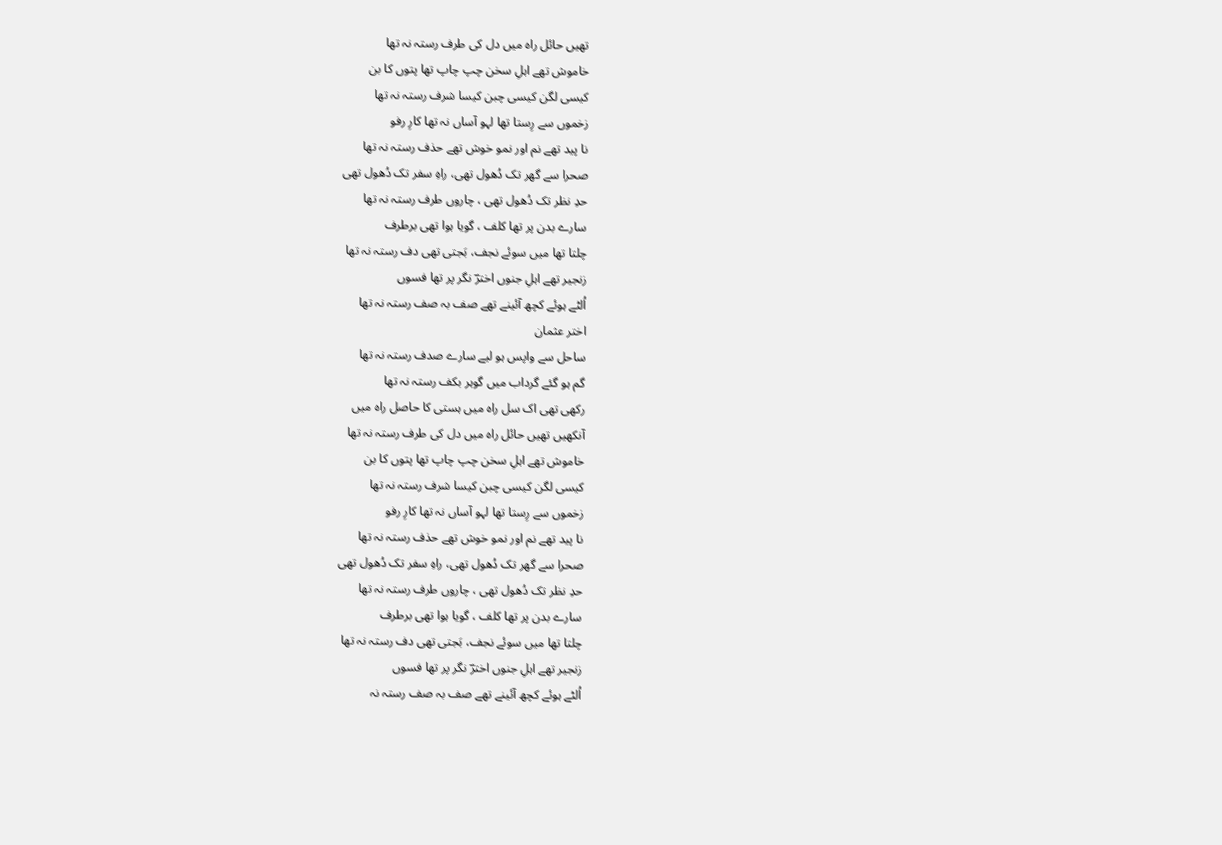تھیں حائل راہ میں دل کی طرف رستہ نہ تھا
خاموش تھے اہلِ سخن چپ چاپ تھا پتوں کا بن
کیسی لگن کیسی چبن کیسا شرف رستہ نہ تھا
زخموں سے رِستا تھا لہو آساں نہ تھا کارِ رفو
نا پید تھے نم اور نمو خوش تھے حذف رستہ نہ تھا
صحرا سے گھر تک دُھول تھی، راہِ سفر تک دُھول تھی
حدِ نظر تک دُھول تھی ، چاروں طرف رستہ نہ تھا
سارے بدن پر تھا کلف ، گویا ہوا تھی برطرف
چلتا تھا میں سوئے نجف، بَجتی تھی دف رستہ نہ تھا
زنجیر تھے اہلِ جنوں اخترؔ نگر پر تھا فسوں
اُلٹے ہوئے کچھ آئینے تھے صف بہ صف رستہ نہ تھا
اختر عثمان
ساحل سے واپس ہو لیے سارے صدف رستہ نہ تھا
گم ہو گئے گرداب میں گوہر بکف رستہ نہ تھا
رکھی تھی اک سل راہ میں ہستی کا حاصل راہ میں
آنکھیں تھیں حائل راہ میں دل کی طرف رستہ نہ تھا
خاموش تھے اہلِ سخن چپ چاپ تھا پتوں کا بن
کیسی لگن کیسی چبن کیسا شرف رستہ نہ تھا
زخموں سے رِستا تھا لہو آساں نہ تھا کارِ رفو
نا پید تھے نم اور نمو خوش تھے حذف رستہ نہ تھا
صحرا سے گھر تک دُھول تھی، راہِ سفر تک دُھول تھی
حدِ نظر تک دُھول تھی ، چاروں طرف رستہ نہ تھا
سارے بدن پر تھا کلف ، گویا ہوا تھی برطرف
چلتا تھا میں سوئے نجف، بَجتی تھی دف رستہ نہ تھا
زنجیر تھے اہلِ جنوں اخترؔ نگر پر تھا فسوں
اُلٹے ہوئے کچھ آئینے تھے صف بہ صف رستہ نہ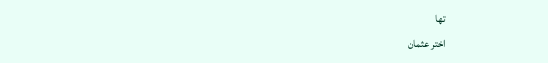تھا
اختر عثمان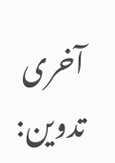آخری تدوین: